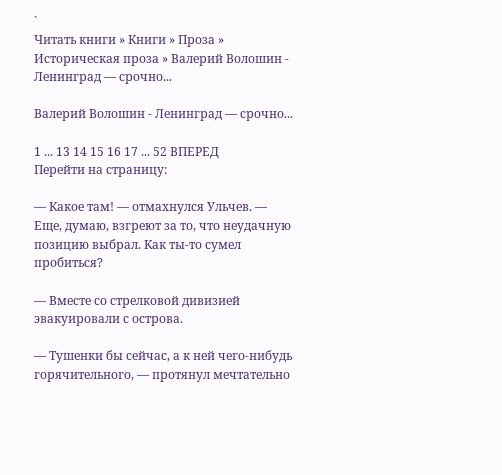`
Читать книги » Книги » Проза » Историческая проза » Валерий Волошин - Ленинград — срочно...

Валерий Волошин - Ленинград — срочно...

1 ... 13 14 15 16 17 ... 52 ВПЕРЕД
Перейти на страницу:

— Какое там! — отмахнулся Ульчев. — Еще, думаю, взгреют за то, что неудачную позицию выбрал. Как ты-то сумел пробиться?

— Вместе со стрелковой дивизией эвакуировали с острова.

— Тушенки бы сейчас, а к ней чего-нибудь горячительного, — протянул мечтательно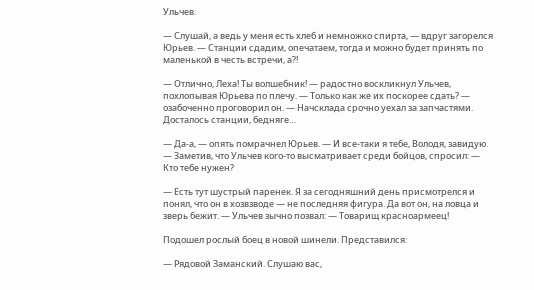Ульчев.

— Слушай, а ведь у меня есть хлеб и немножко спирта, — вдруг загорелся Юрьев. — Станции сдадим, опечатаем, тогда и можно будет принять по маленькой в честь встречи, а?!

— Отлично, Леха! Ты волшебник! — радостно воскликнул Ульчев, похлопывая Юрьева по плечу. — Только как же их поскорее сдать? — озабоченно проговорил он. — Начсклада срочно уехал за запчастями. Досталось станции, бедняге…

— Да-а, — опять помрачнел Юрьев. — И все-таки я тебе, Володя, завидую. — Заметив, что Ульчев кого-то высматривает среди бойцов, спросил: — Кто тебе нужен?

— Есть тут шустрый паренек. Я за сегодняшний день присмотрелся и понял, что он в хозвзводе — не последняя фигура. Да вот он, на ловца и зверь бежит. — Ульчев зычно позвал: — Товарищ красноармеец!

Подошел рослый боец в новой шинели. Представился:

— Рядовой Заманский. Слушаю вас,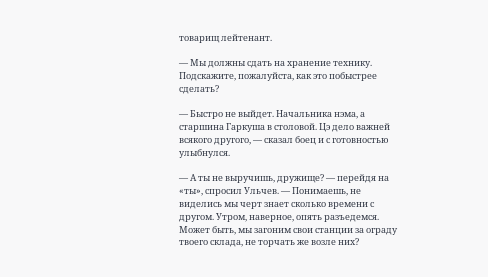товарищ лейтенант.

— Мы должны сдать на хранение технику. Подскажите, пожалуйста, как это побыстрее сделать?

— Быстро не выйдет. Начальника нэма, а старшина Гаркуша в столовой. Цэ дело важней всякого другого, — сказал боец и с готовностью улыбнулся.

— А ты не выручишь, дружище? — перейдя на «ты», спросил Ульчев. — Понимаешь, не виделись мы черт знает сколько времени с другом. Утром, наверное, опять разъедемся. Может быть, мы загоним свои станции за ограду твоего склада, не торчать же возле них?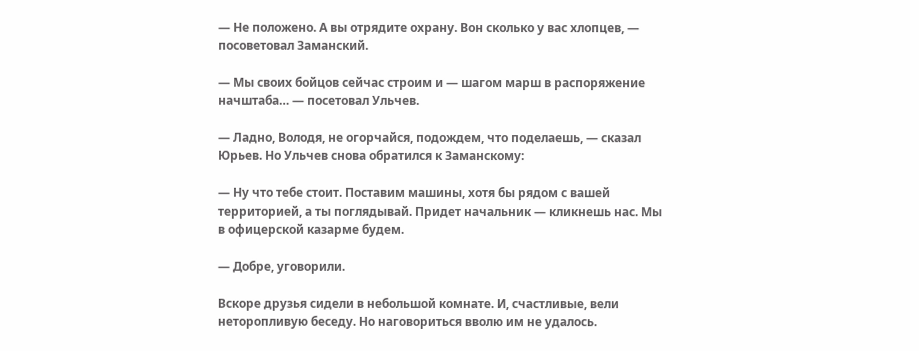— Не положено. А вы отрядите охрану. Вон сколько у вас хлопцев, — посоветовал Заманский.

— Мы своих бойцов сейчас строим и — шагом марш в распоряжение начштаба… — посетовал Ульчев.

— Ладно, Володя, не огорчайся, подождем, что поделаешь, — сказал Юрьев. Но Ульчев снова обратился к Заманскому:

— Ну что тебе стоит. Поставим машины, хотя бы рядом с вашей территорией, а ты поглядывай. Придет начальник — кликнешь нас. Мы в офицерской казарме будем.

— Добре, уговорили.

Вскоре друзья сидели в небольшой комнате. И, счастливые, вели неторопливую беседу. Но наговориться вволю им не удалось.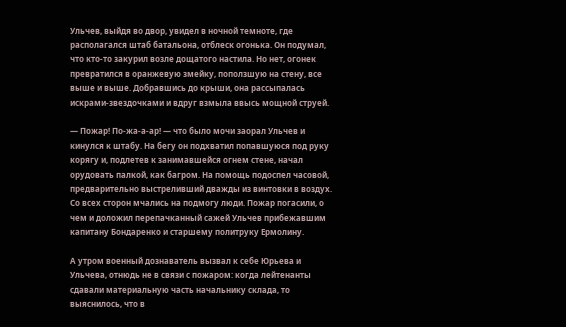Ульчев, выйдя во двор, увидел в ночной темноте, где располагался штаб батальона, отблеск огонька. Он подумал, что кто-то закурил возле дощатого настила. Но нет, огонек превратился в оранжевую змейку, поползшую на стену, все выше и выше. Добравшись до крыши, она рассыпалась искрами-звездочками и вдруг взмыла ввысь мощной струей.

— Пожар! По-жа-а-ар! — что было мочи заорал Ульчев и кинулся к штабу. На бегу он подхватил попавшуюся под руку корягу и, подлетев к занимавшейся огнем стене, начал орудовать палкой, как багром. На помощь подоспел часовой, предварительно выстреливший дважды из винтовки в воздух. Со всех сторон мчались на подмогу люди. Пожар погасили, о чем и доложил перепачканный сажей Ульчев прибежавшим капитану Бондаренко и старшему политруку Ермолину.

А утром военный дознаватель вызвал к себе Юрьева и Ульчева, отнюдь не в связи с пожаром: когда лейтенанты сдавали материальную часть начальнику склада, то выяснилось, что в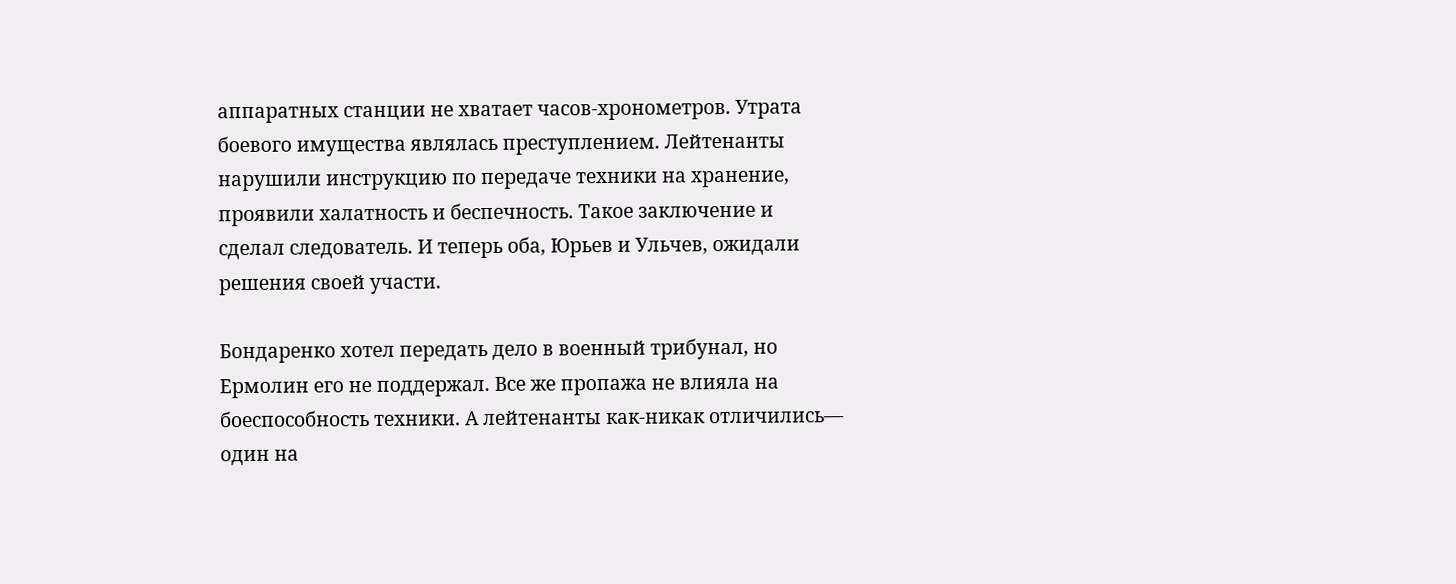аппаратных станции не хватает часов-хронометров. Утрата боевого имущества являлась преступлением. Лейтенанты нарушили инструкцию по передаче техники на хранение, проявили халатность и беспечность. Такое заключение и сделал следователь. И теперь оба, Юрьев и Ульчев, ожидали решения своей участи.

Бондаренко хотел передать дело в военный трибунал, но Ермолин его не поддержал. Все же пропажа не влияла на боеспособность техники. А лейтенанты как-никак отличились— один на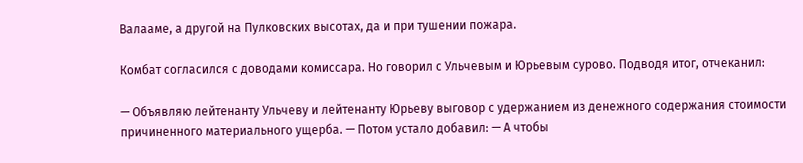Валааме, а другой на Пулковских высотах, да и при тушении пожара.

Комбат согласился с доводами комиссара. Но говорил с Ульчевым и Юрьевым сурово. Подводя итог, отчеканил:

— Объявляю лейтенанту Ульчеву и лейтенанту Юрьеву выговор с удержанием из денежного содержания стоимости причиненного материального ущерба. — Потом устало добавил: — А чтобы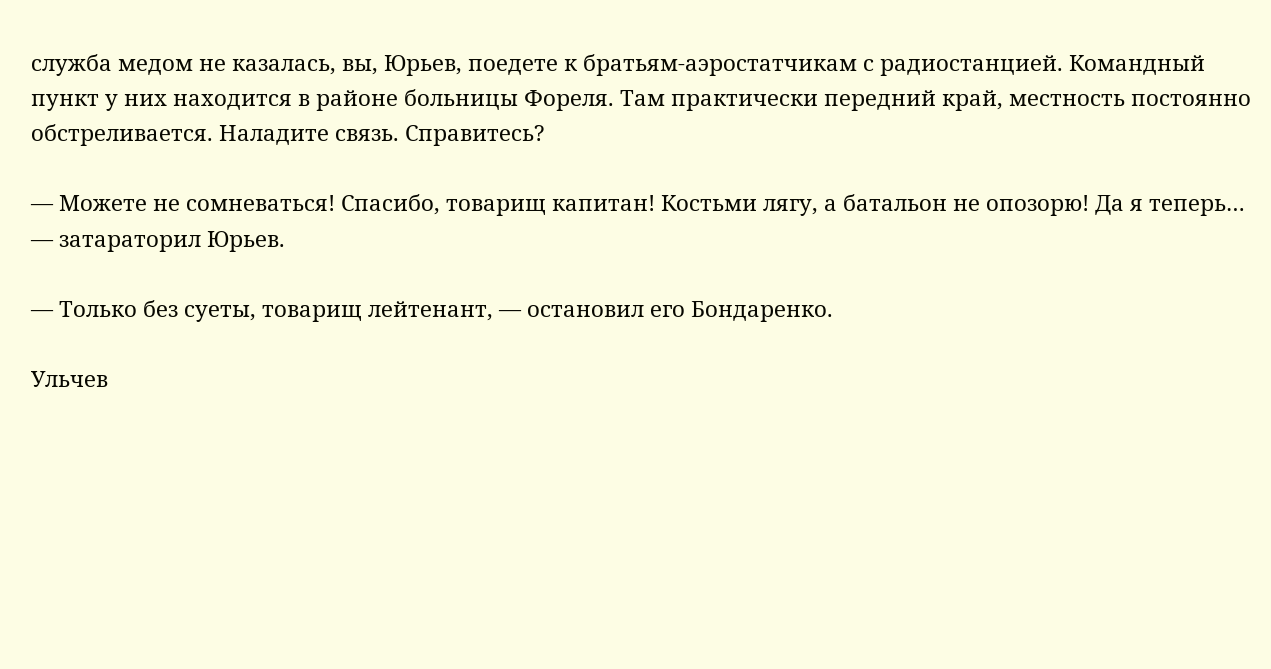служба медом не казалась, вы, Юрьев, поедете к братьям-аэростатчикам с радиостанцией. Командный пункт у них находится в районе больницы Фореля. Там практически передний край, местность постоянно обстреливается. Наладите связь. Справитесь?

— Можете не сомневаться! Спасибо, товарищ капитан! Костьми лягу, а батальон не опозорю! Да я теперь… — затараторил Юрьев.

— Только без суеты, товарищ лейтенант, — остановил его Бондаренко.

Ульчев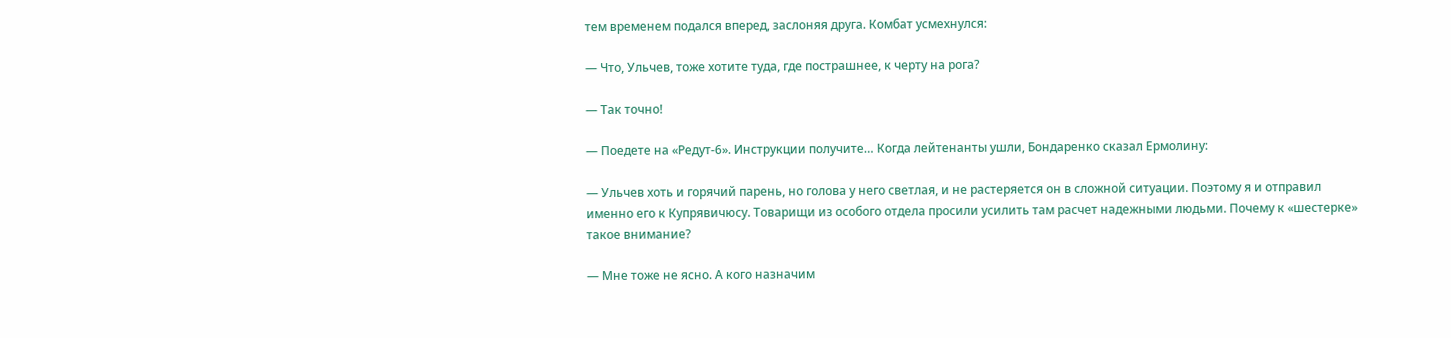тем временем подался вперед, заслоняя друга. Комбат усмехнулся:

— Что, Ульчев, тоже хотите туда, где пострашнее, к черту на рога?

— Так точно!

— Поедете на «Редут-6». Инструкции получите… Когда лейтенанты ушли, Бондаренко сказал Ермолину:

— Ульчев хоть и горячий парень, но голова у него светлая, и не растеряется он в сложной ситуации. Поэтому я и отправил именно его к Купрявичюсу. Товарищи из особого отдела просили усилить там расчет надежными людьми. Почему к «шестерке» такое внимание?

— Мне тоже не ясно. А кого назначим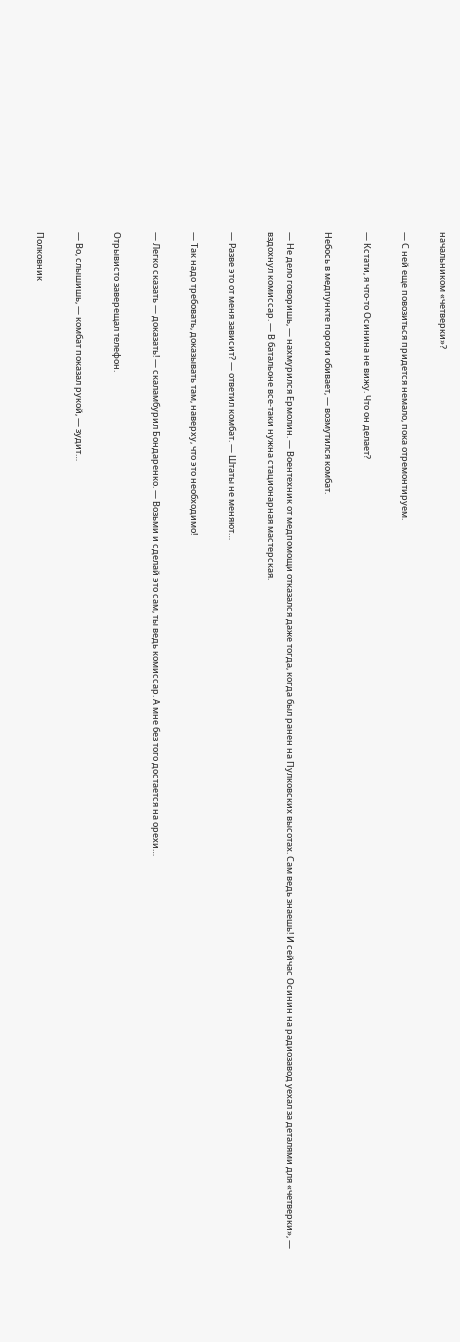начальником «четверки»?

— С ней еще повозиться придется немало, пока отремонтируем.

— Кстати, я что-то Осинина не вижу. Что он делает?

Небось в медпункте пороги обивает, — возмутился комбат.

— Не дело говоришь, — нахмурился Ермолин. — Воентехник от медпомощи отказался даже тогда, когда был ранен на Пулковских высотах. Сам ведь знаешь! И сейчас Осинин на радиозавод уехал за деталями для «четверки», — вздохнул комиссар. — В батальоне все-таки нужна стационарная мастерская.

— Разве это от меня зависит? — ответил комбат. — Штаты не меняют…

— Так надо требовать, доказывать там, наверху, что это необходимо!

— Легко сказать — доказать! — скаламбурил Бондаренко. — Возьми и сделай это сам, ты ведь комиссар. А мне без того достается на орехи…

Отрывисто заверещал телефон.

— Во, слышишь, — комбат показал рукой, — зудит…

Полковник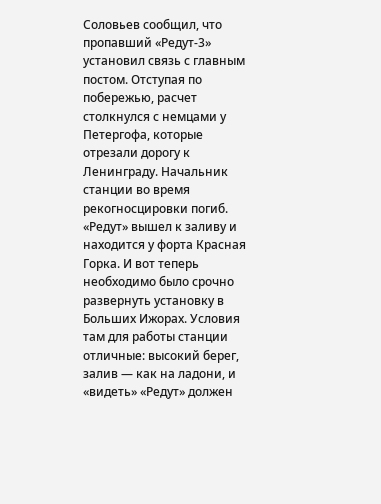Соловьев сообщил, что пропавший «Редут-3» установил связь с главным постом. Отступая по побережью, расчет столкнулся с немцами у Петергофа, которые отрезали дорогу к Ленинграду. Начальник станции во время рекогносцировки погиб. «Редут» вышел к заливу и находится у форта Красная Горка. И вот теперь необходимо было срочно развернуть установку в Больших Ижорах. Условия там для работы станции отличные: высокий берег, залив — как на ладони, и «видеть» «Редут» должен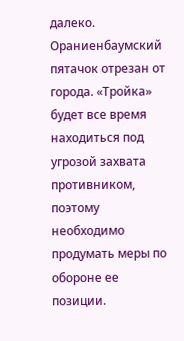далеко. Ораниенбаумский пятачок отрезан от города. «Тройка» будет все время находиться под угрозой захвата противником, поэтому необходимо продумать меры по обороне ее позиции.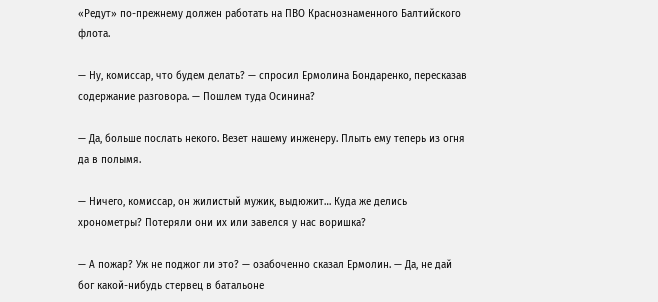«Редут» по-прежнему должен работать на ПВО Краснознаменного Балтийского флота.

— Ну, комиссар, что будем делать? — спросил Ермолина Бондаренко, пересказав содержание разговора. — Пошлем туда Осинина?

— Да, больше послать некого. Везет нашему инженеру. Плыть ему теперь из огня да в полымя.

— Ничего, комиссар, он жилистый мужик, выдюжит… Куда же делись хронометры? Потеряли они их или завелся у нас воришка?

— А пожар? Уж не поджог ли это? — озабоченно сказал Ермолин. — Да, не дай бог какой-нибудь стервец в батальоне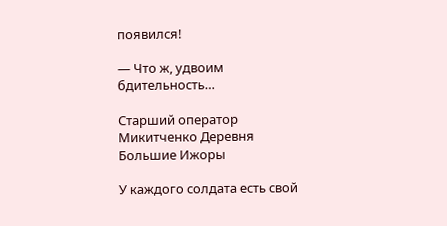появился!

— Что ж, удвоим бдительность…

Старший оператор Микитченко Деревня Большие Ижоры

У каждого солдата есть свой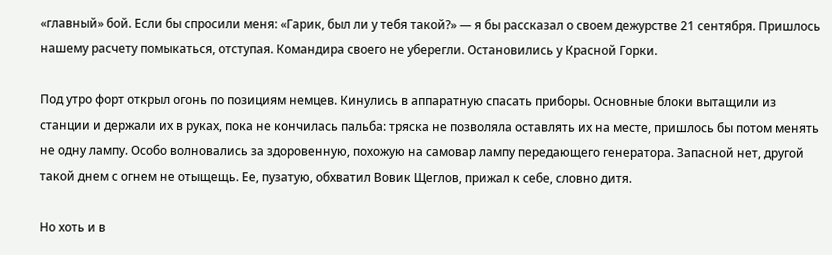«главный» бой. Если бы спросили меня: «Гарик, был ли у тебя такой?» — я бы рассказал о своем дежурстве 21 сентября. Пришлось нашему расчету помыкаться, отступая. Командира своего не уберегли. Остановились у Красной Горки.

Под утро форт открыл огонь по позициям немцев. Кинулись в аппаратную спасать приборы. Основные блоки вытащили из станции и держали их в руках, пока не кончилась пальба: тряска не позволяла оставлять их на месте, пришлось бы потом менять не одну лампу. Особо волновались за здоровенную, похожую на самовар лампу передающего генератора. Запасной нет, другой такой днем с огнем не отыщещь. Ее, пузатую, обхватил Вовик Щеглов, прижал к себе, словно дитя.

Но хоть и в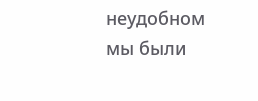неудобном мы были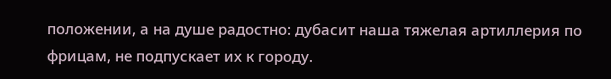положении, а на душе радостно: дубасит наша тяжелая артиллерия по фрицам, не подпускает их к городу.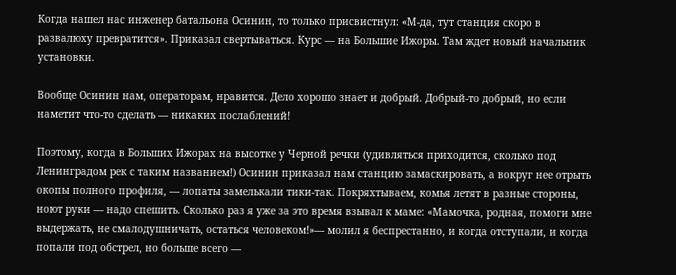Когда нашел нас инженер батальона Осинин, то только присвистнул: «М-да, тут станция скоро в развалюху превратится». Приказал свертываться. Курс — на Большие Ижоры. Там ждет новый начальник установки.

Вообще Осинин нам, операторам, нравится. Дело хорошо знает и добрый. Добрый-то добрый, но если наметит что-то сделать — никаких послаблений!

Поэтому, когда в Больших Ижорах на высотке у Черной речки (удивляться приходится, сколько под Ленинградом рек с таким названием!) Осинин приказал нам станцию замаскировать, а вокруг нее отрыть окопы полного профиля, — лопаты замелькали тики-так. Покряхтываем, комья летят в разные стороны, ноют руки — надо спешить. Сколько раз я уже за это время взывал к маме: «Мамочка, родная, помоги мне выдержать, не смалодушничать, остаться человеком!»— молил я беспрестанно, и когда отступали, и когда попали под обстрел, но больше всего —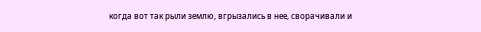когда вот так рыли землю, вгрызались в нее, сворачивали и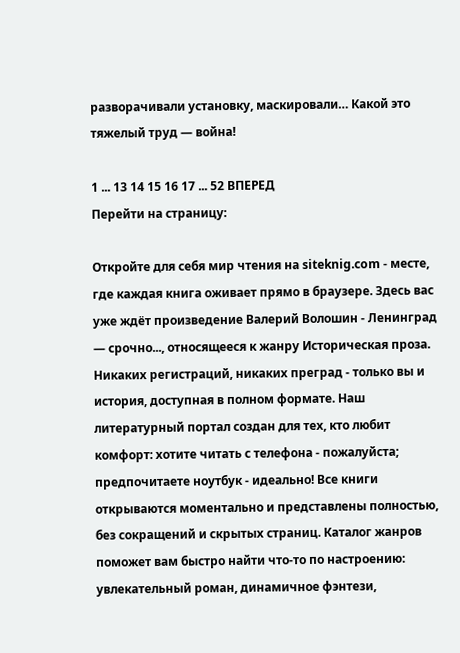разворачивали установку, маскировали… Какой это тяжелый труд — война!

1 ... 13 14 15 16 17 ... 52 ВПЕРЕД
Перейти на страницу:

Откройте для себя мир чтения на siteknig.com - месте, где каждая книга оживает прямо в браузере. Здесь вас уже ждёт произведение Валерий Волошин - Ленинград — срочно..., относящееся к жанру Историческая проза. Никаких регистраций, никаких преград - только вы и история, доступная в полном формате. Наш литературный портал создан для тех, кто любит комфорт: хотите читать с телефона - пожалуйста; предпочитаете ноутбук - идеально! Все книги открываются моментально и представлены полностью, без сокращений и скрытых страниц. Каталог жанров поможет вам быстро найти что-то по настроению: увлекательный роман, динамичное фэнтези,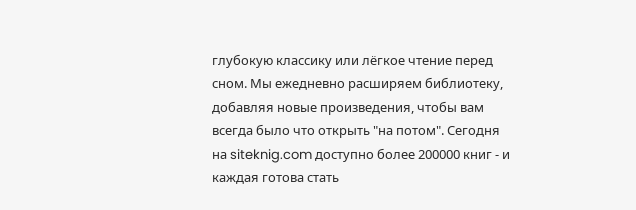глубокую классику или лёгкое чтение перед сном. Мы ежедневно расширяем библиотеку, добавляя новые произведения, чтобы вам всегда было что открыть "на потом". Сегодня на siteknig.com доступно более 200000 книг - и каждая готова стать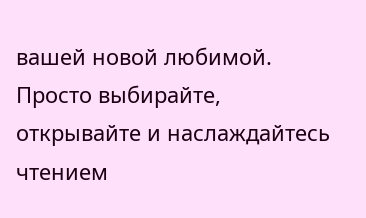вашей новой любимой. Просто выбирайте, открывайте и наслаждайтесь чтением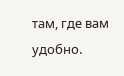там, где вам удобно.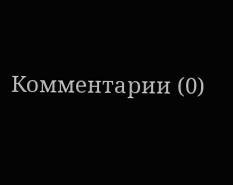Комментарии (0)